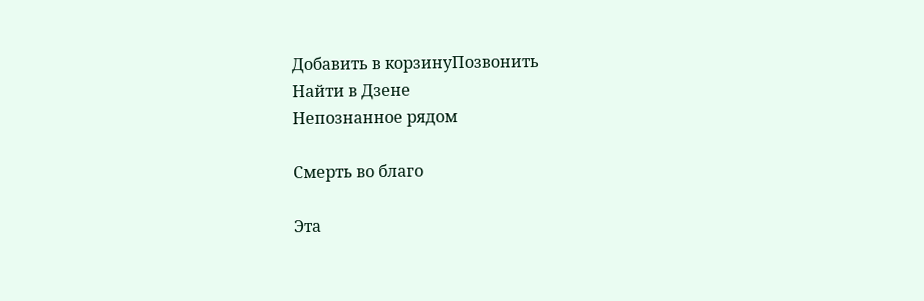Добавить в корзинуПозвонить
Найти в Дзене
Непознанное рядом

Смерть во благо

Эта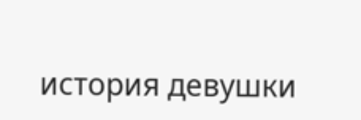история девушки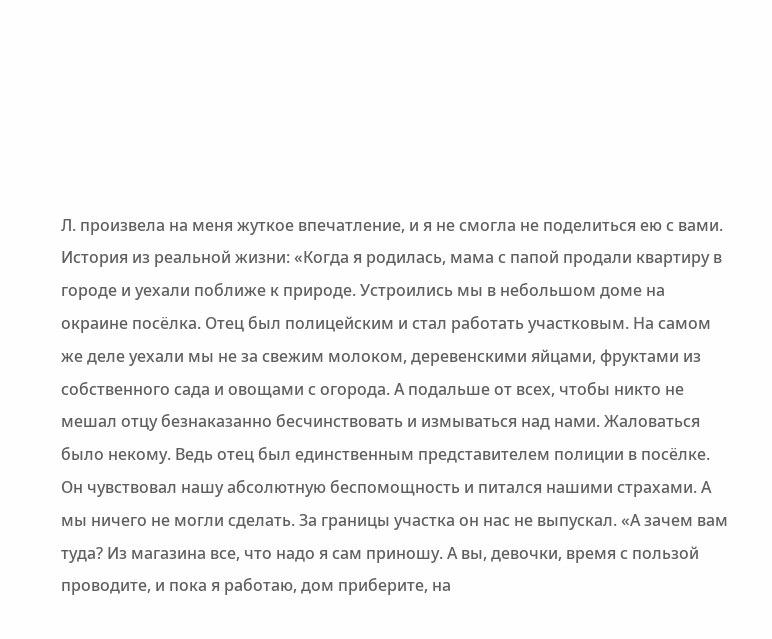Л. произвела на меня жуткое впечатление, и я не смогла не поделиться ею с вами. История из реальной жизни: «Когда я родилась, мама с папой продали квартиру в городе и уехали поближе к природе. Устроились мы в небольшом доме на окраине посёлка. Отец был полицейским и стал работать участковым. На самом же деле уехали мы не за свежим молоком, деревенскими яйцами, фруктами из собственного сада и овощами с огорода. А подальше от всех, чтобы никто не мешал отцу безнаказанно бесчинствовать и измываться над нами. Жаловаться было некому. Ведь отец был единственным представителем полиции в посёлке. Он чувствовал нашу абсолютную беспомощность и питался нашими страхами. А мы ничего не могли сделать. За границы участка он нас не выпускал. «А зачем вам туда? Из магазина все, что надо я сам приношу. А вы, девочки, время с пользой проводите, и пока я работаю, дом приберите, на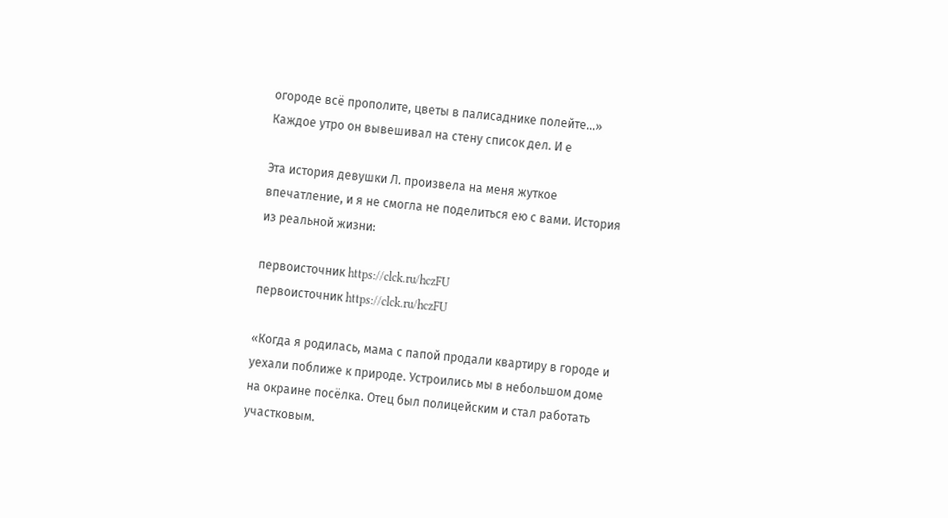огороде всё прополите, цветы в палисаднике полейте...» Каждое утро он вывешивал на стену список дел. И е

Эта история девушки Л. произвела на меня жуткое впечатление, и я не смогла не поделиться ею с вами. История из реальной жизни:

первоисточник https://clck.ru/hczFU
первоисточник https://clck.ru/hczFU

«Когда я родилась, мама с папой продали квартиру в городе и уехали поближе к природе. Устроились мы в небольшом доме на окраине посёлка. Отец был полицейским и стал работать участковым.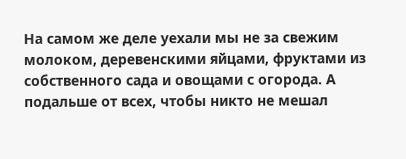На самом же деле уехали мы не за свежим молоком, деревенскими яйцами, фруктами из собственного сада и овощами с огорода. А подальше от всех, чтобы никто не мешал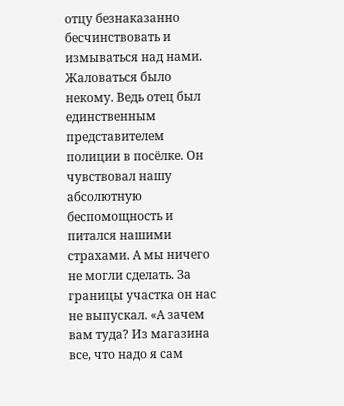отцу безнаказанно бесчинствовать и измываться над нами. Жаловаться было некому. Ведь отец был единственным представителем полиции в посёлке. Он чувствовал нашу абсолютную беспомощность и питался нашими страхами. А мы ничего не могли сделать. За границы участка он нас не выпускал. «А зачем вам туда? Из магазина все, что надо я сам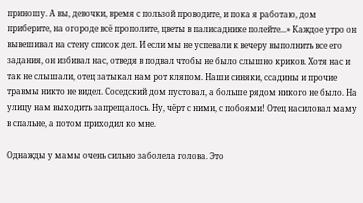приношу. А вы, девочки, время с пользой проводите, и пока я работаю, дом приберите, на огороде всё прополите, цветы в палисаднике полейте...» Каждое утро он вывешивал на стену список дел. И если мы не успевали к вечеру выполнить все его задания, он избивал нас, отведя в подвал чтобы не было слышно криков. Хотя нас и так не слышали, отец затыкал нам рот кляпом. Наши синяки, ссадины и прочие травмы никто не видел. Соседский дом пустовал, а больше рядом никого не было. На улицу нам выходить запрещалось. Ну, чёрт с ними, с побоями! Отец насиловал маму в спальне, а потом приходил ко мне.

Однажды у мамы очень сильно заболела голова. Это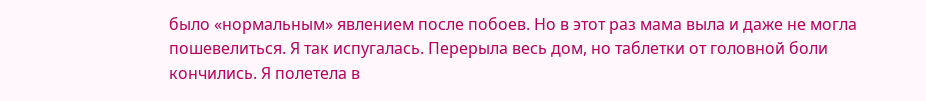было «нормальным» явлением после побоев. Но в этот раз мама выла и даже не могла пошевелиться. Я так испугалась. Перерыла весь дом, но таблетки от головной боли кончились. Я полетела в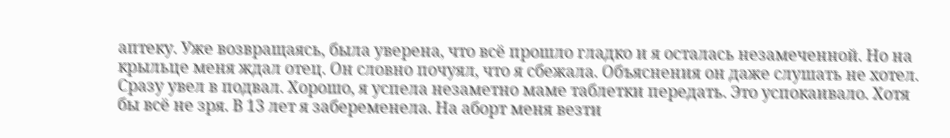аптеку. Уже возвращаясь, была уверена, что всё прошло гладко и я осталась незамеченной. Но на крыльце меня ждал отец. Он словно почуял, что я сбежала. Объяснения он даже слушать не хотел. Сразу увел в подвал. Хорошо, я успела незаметно маме таблетки передать. Это успокаивало. Хотя бы всё не зря. В 13 лет я забеременела. На аборт меня везти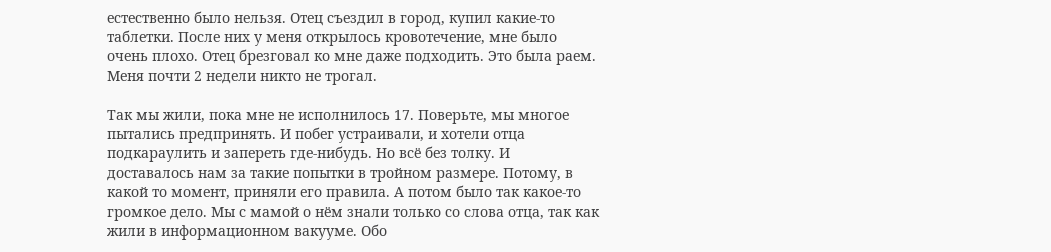естественно было нельзя. Отец съездил в город, купил какие-то таблетки. После них у меня открылось кровотечение, мне было очень плохо. Отец брезговал ко мне даже подходить. Это была раем. Меня почти 2 недели никто не трогал.

Так мы жили, пока мне не исполнилось 17. Поверьте, мы многое пытались предпринять. И побег устраивали, и хотели отца подкараулить и запереть где-нибудь. Но всё без толку. И доставалось нам за такие попытки в тройном размере. Потому, в какой то момент, приняли его правила. А потом было так какое-то громкое дело. Мы с мамой о нём знали только со слова отца, так как жили в информационном вакууме. Обо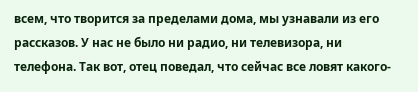всем, что творится за пределами дома, мы узнавали из его рассказов. У нас не было ни радио, ни телевизора, ни телефона. Так вот, отец поведал, что сейчас все ловят какого-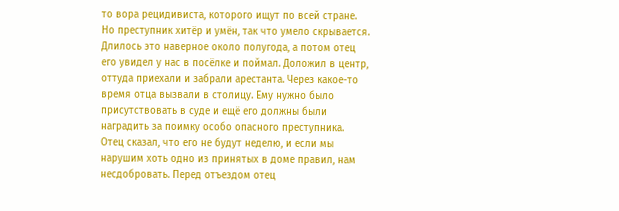то вора рецидивиста, которого ищут по всей стране. Но преступник хитёр и умён, так что умело скрывается. Длилось это наверное около полугода, а потом отец его увидел у нас в посёлке и поймал. Доложил в центр, оттуда приехали и забрали арестанта. Через какое-то время отца вызвали в столицу. Ему нужно было присутствовать в суде и ещё его должны были наградить за поимку особо опасного преступника. Отец сказал, что его не будут неделю, и если мы нарушим хоть одно из принятых в доме правил, нам несдобровать. Перед отъездом отец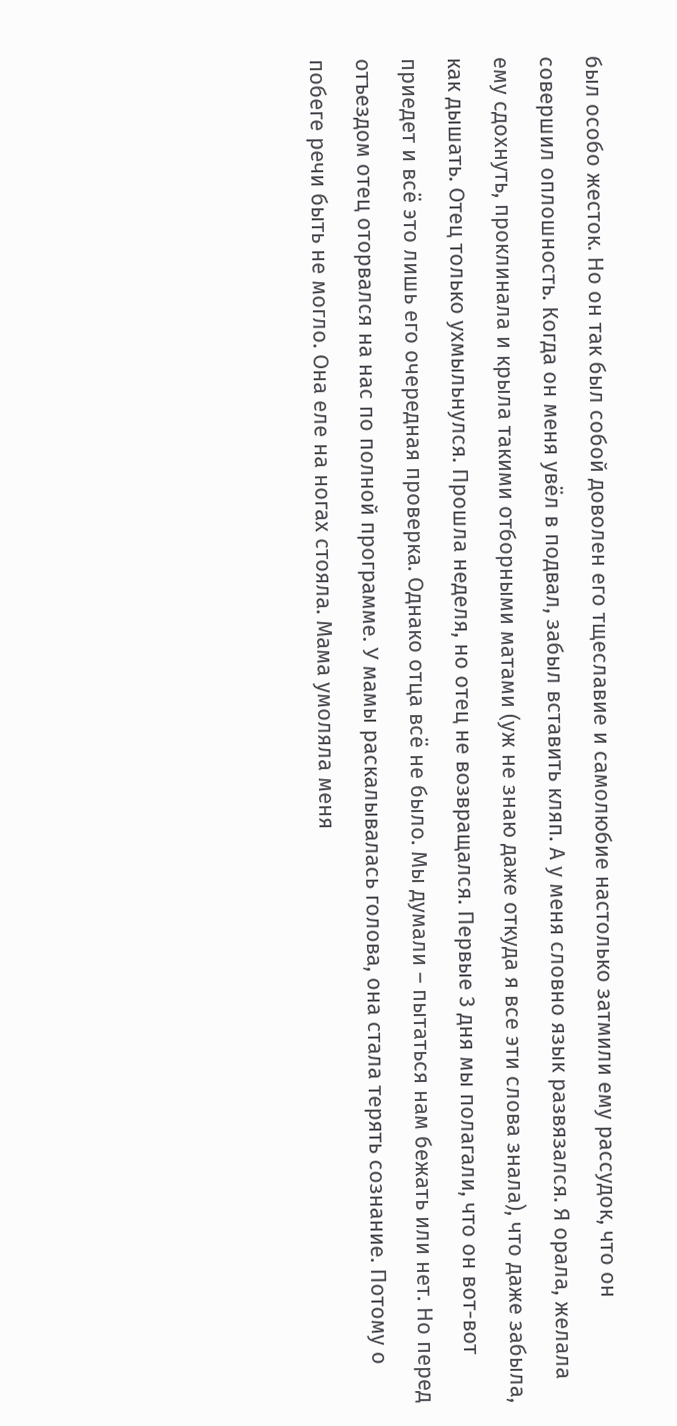был особо жесток. Но он так был собой доволен его тщеславие и самолюбие настолько затмили ему рассудок, что он совершил оплошность. Когда он меня увёл в подвал, забыл вставить кляп. А у меня словно язык развязался. Я орала, желала ему сдохнуть, проклинала и крыла такими отборными матами (уж не знаю даже откуда я все эти слова знала), что даже забыла, как дышать. Отец только ухмыльнулся. Прошла неделя, но отец не возвращался. Первые 3 дня мы полагали, что он вот-вот приедет и всё это лишь его очередная проверка. Однако отца всё не было. Мы думали – пытаться нам бежать или нет. Но перед отъездом отец оторвался на нас по полной программе. У мамы раскалывалась голова, она стала терять сознание. Потому о побеге речи быть не могло. Она еле на ногах стояла. Мама умоляла меня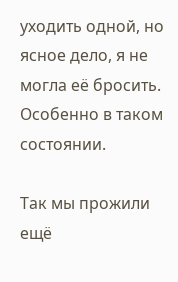уходить одной, но ясное дело, я не могла её бросить. Особенно в таком состоянии.

Так мы прожили ещё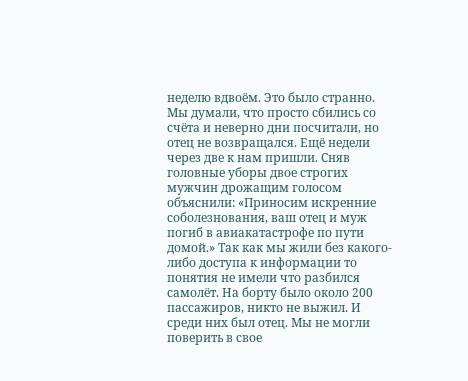неделю вдвоём. Это было странно. Мы думали, что просто сбились со счёта и неверно дни посчитали, но отец не возвращался. Ещё недели через две к нам пришли. Сняв головные уборы двое строгих мужчин дрожащим голосом объяснили: «Приносим искренние соболезнования, ваш отец и муж погиб в авиакатастрофе по пути домой.» Так как мы жили без какого-либо доступа к информации то понятия не имели что разбился самолёт. На борту было около 200 пассажиров, никто не выжил. И среди них был отец. Мы не могли поверить в свое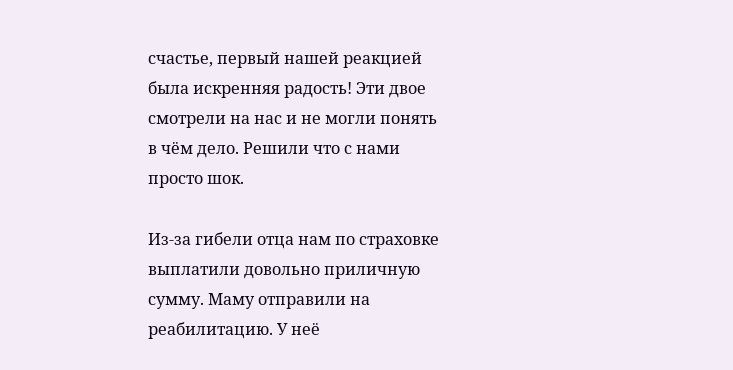счастье, первый нашей реакцией была искренняя радость! Эти двое смотрели на нас и не могли понять в чём дело. Решили что с нами просто шок.

Из-за гибели отца нам по страховке выплатили довольно приличную сумму. Маму отправили на реабилитацию. У неё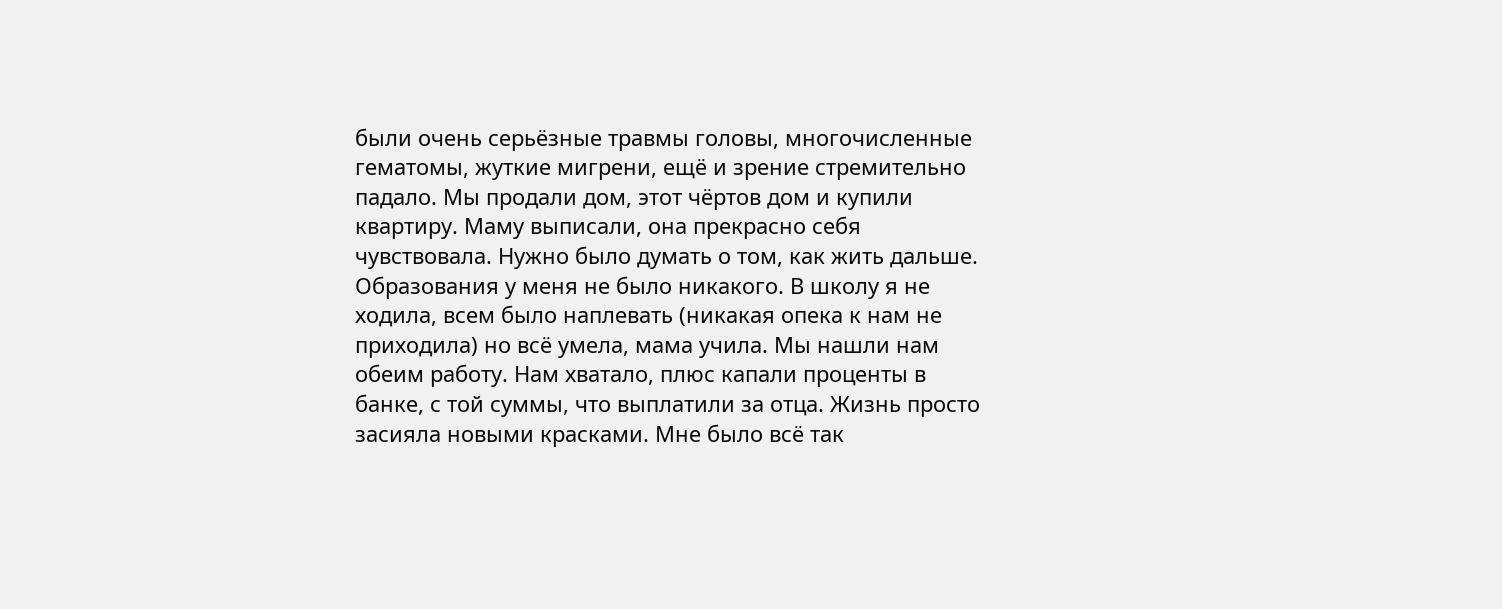были очень серьёзные травмы головы, многочисленные гематомы, жуткие мигрени, ещё и зрение стремительно падало. Мы продали дом, этот чёртов дом и купили квартиру. Маму выписали, она прекрасно себя чувствовала. Нужно было думать о том, как жить дальше. Образования у меня не было никакого. В школу я не ходила, всем было наплевать (никакая опека к нам не приходила) но всё умела, мама учила. Мы нашли нам обеим работу. Нам хватало, плюс капали проценты в банке, с той суммы, что выплатили за отца. Жизнь просто засияла новыми красками. Мне было всё так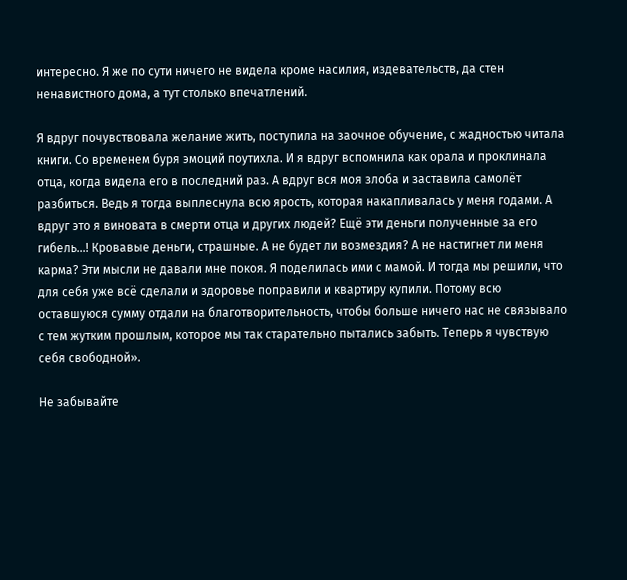интересно. Я же по сути ничего не видела кроме насилия, издевательств, да стен ненавистного дома, а тут столько впечатлений.

Я вдруг почувствовала желание жить, поступила на заочное обучение, с жадностью читала книги. Со временем буря эмоций поутихла. И я вдруг вспомнила как орала и проклинала отца, когда видела его в последний раз. А вдруг вся моя злоба и заставила самолёт разбиться. Ведь я тогда выплеснула всю ярость, которая накапливалась у меня годами. А вдруг это я виновата в смерти отца и других людей? Ещё эти деньги полученные за его гибель...! Кровавые деньги, страшные. А не будет ли возмездия? А не настигнет ли меня карма? Эти мысли не давали мне покоя. Я поделилась ими с мамой. И тогда мы решили, что для себя уже всё сделали и здоровье поправили и квартиру купили. Потому всю оставшуюся сумму отдали на благотворительность, чтобы больше ничего нас не связывало с тем жутким прошлым, которое мы так старательно пытались забыть. Теперь я чувствую себя свободной».

Не забывайте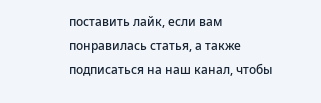поставить лайк, если вам понравилась статья, а также подписаться на наш канал, чтобы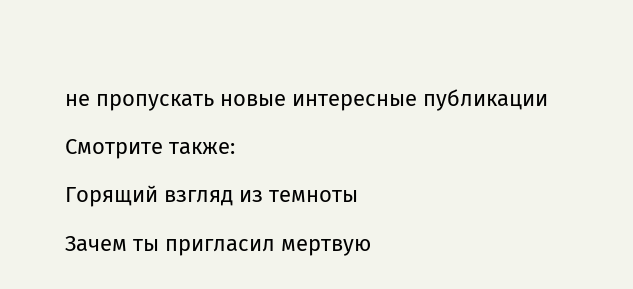не пропускать новые интересные публикации

Смотрите также:

Горящий взгляд из темноты

Зачем ты пригласил мертвую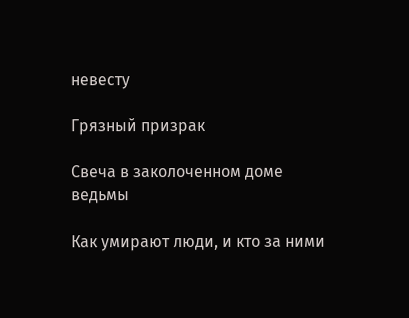невесту

Грязный призрак

Свеча в заколоченном доме ведьмы

Как умирают люди, и кто за ними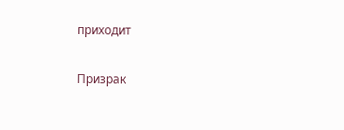приходит

Призрак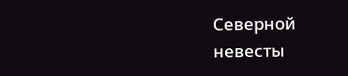Северной невесты